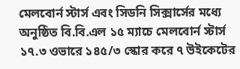মেলবোর্ন স্টার্স এবং সিডনি সিক্সার্সের মধ্যে অনুষ্ঠিত বি.বি.এল ১৫ ম্যাচে মেলবোর্ন স্টার্স ১৭.৩ ওভারে ১৪৫/৩ স্কোর করে ৭ উইকেটের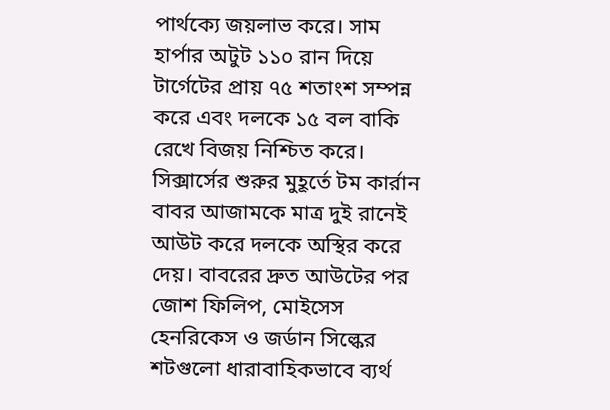পার্থক্যে জয়লাভ করে। সাম হার্পার অটুট ১১০ রান দিয়ে টার্গেটের প্রায় ৭৫ শতাংশ সম্পন্ন করে এবং দলকে ১৫ বল বাকি রেখে বিজয় নিশ্চিত করে।
সিক্সার্সের শুরুর মুহূর্তে টম কার্রান বাবর আজামকে মাত্র দুই রানেই আউট করে দলকে অস্থির করে দেয়। বাবরের দ্রুত আউটের পর জোশ ফিলিপ, মোইসেস হেনরিকেস ও জর্ডান সিল্কের শটগুলো ধারাবাহিকভাবে ব্যর্থ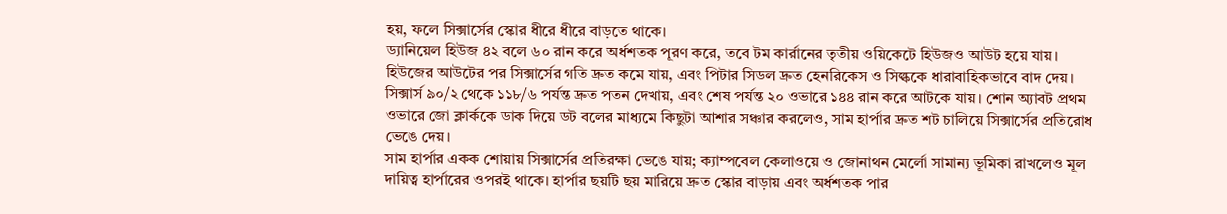হয়, ফলে সিক্সার্সের স্কোর ধীরে ধীরে বাড়তে থাকে।
ড্যানিয়েল হিউজ ৪২ বলে ৬০ রান করে অর্ধশতক পূরণ করে, তবে টম কার্রানের তৃতীয় ওয়িকেটে হিউজও আউট হয়ে যায়। হিউজের আউটের পর সিক্সার্সের গতি দ্রুত কমে যায়, এবং পিটার সিডল দ্রুত হেনরিকেস ও সিল্ককে ধারাবাহিকভাবে বাদ দেয়।
সিক্সার্স ৯০/২ থেকে ১১৮/৬ পর্যন্ত দ্রুত পতন দেখায়, এবং শেষ পর্যন্ত ২০ ওভারে ১৪৪ রান করে আটকে যায়। শোন অ্যাবট প্রথম ওভারে জো ক্লার্ককে ডাক দিয়ে ডট বলের মাধ্যমে কিছুটা আশার সঞ্চার করলেও, সাম হার্পার দ্রুত শট চালিয়ে সিক্সার্সের প্রতিরোধ ভেঙে দেয়।
সাম হার্পার একক শোয়ায় সিক্সার্সের প্রতিরক্ষা ভেঙে যায়; ক্যাম্পবেল কেলাওয়ে ও জোনাথন মের্লো সামান্য ভূমিকা রাখলেও মূল দায়িত্ব হার্পারের ওপরই থাকে। হার্পার ছয়টি ছয় মারিয়ে দ্রুত স্কোর বাড়ায় এবং অর্ধশতক পার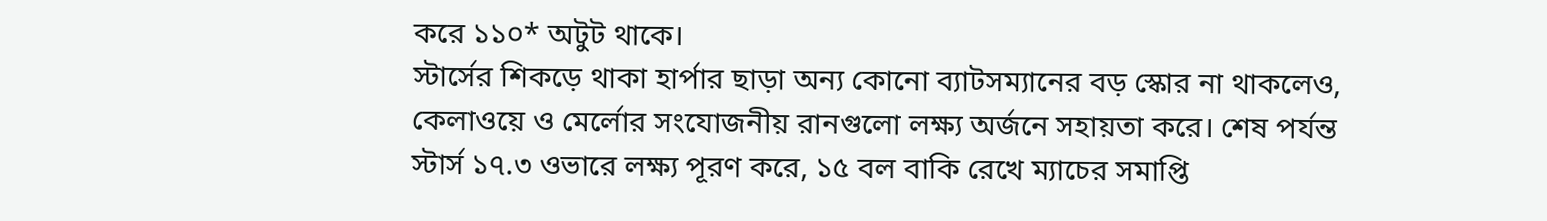করে ১১০* অটুট থাকে।
স্টার্সের শিকড়ে থাকা হার্পার ছাড়া অন্য কোনো ব্যাটসম্যানের বড় স্কোর না থাকলেও, কেলাওয়ে ও মের্লোর সংযোজনীয় রানগুলো লক্ষ্য অর্জনে সহায়তা করে। শেষ পর্যন্ত স্টার্স ১৭.৩ ওভারে লক্ষ্য পূরণ করে, ১৫ বল বাকি রেখে ম্যাচের সমাপ্তি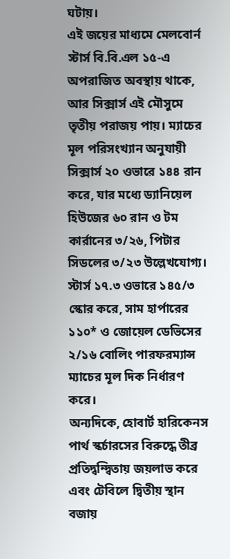ঘটায়।
এই জয়ের মাধ্যমে মেলবোর্ন স্টার্স বি.বি.এল ১৫-এ অপরাজিত অবস্থায় থাকে, আর সিক্সার্স এই মৌসুমে তৃতীয় পরাজয় পায়। ম্যাচের মূল পরিসংখ্যান অনুযায়ী সিক্সার্স ২০ ওভারে ১৪৪ রান করে, যার মধ্যে ড্যানিয়েল হিউজের ৬০ রান ও টম কার্রানের ৩/২৬, পিটার সিডলের ৩/২৩ উল্লেখযোগ্য। স্টার্স ১৭.৩ ওভারে ১৪৫/৩ স্কোর করে, সাম হার্পারের ১১০* ও জোয়েল ডেভিসের ২/১৬ বোলিং পারফরম্যান্স ম্যাচের মূল দিক নির্ধারণ করে।
অন্যদিকে, হোবার্ট হারিকেনস পার্থ স্কর্চারসের বিরুদ্ধে তীব্র প্রতিদ্বন্দ্বিতায় জয়লাভ করে এবং টেবিলে দ্বিতীয় স্থান বজায়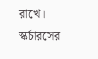রাখে। স্কর্চারসের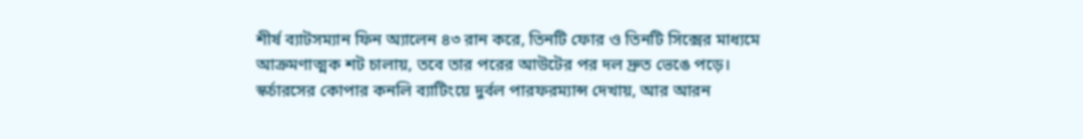শীর্ষ ব্যাটসম্যান ফিন অ্যালেন ৪৩ রান করে, তিনটি ফোর ও তিনটি সিক্সের মাধ্যমে আক্রমণাত্মক শট চালায়, তবে তার পরের আউটের পর দল দ্রুত ভেঙে পড়ে।
স্কর্চারসের কোপার কনলি ব্যাটিংয়ে দুর্বল পারফরম্যান্স দেখায়, আর আরন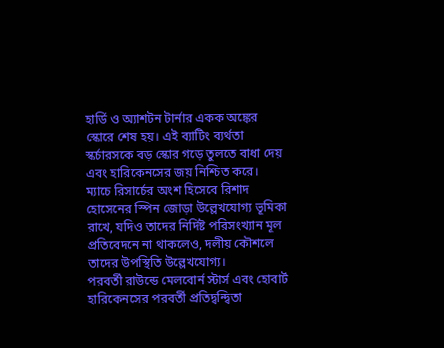হার্ডি ও অ্যাশটন টার্নার একক অঙ্কের স্কোরে শেষ হয়। এই ব্যাটিং ব্যর্থতা স্কর্চারসকে বড় স্কোর গড়ে তুলতে বাধা দেয় এবং হারিকেনসের জয় নিশ্চিত করে।
ম্যাচে রিসার্চের অংশ হিসেবে রিশাদ হোসেনের স্পিন জোড়া উল্লেখযোগ্য ভূমিকা রাখে, যদিও তাদের নির্দিষ্ট পরিসংখ্যান মূল প্রতিবেদনে না থাকলেও, দলীয় কৌশলে তাদের উপস্থিতি উল্লেখযোগ্য।
পরবর্তী রাউন্ডে মেলবোর্ন স্টার্স এবং হোবার্ট হারিকেনসের পরবর্তী প্রতিদ্বন্দ্বিতা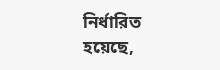নির্ধারিত হয়েছে,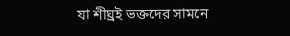যা শীঘ্রই ভক্তদের সামনে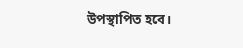উপস্থাপিত হবে।